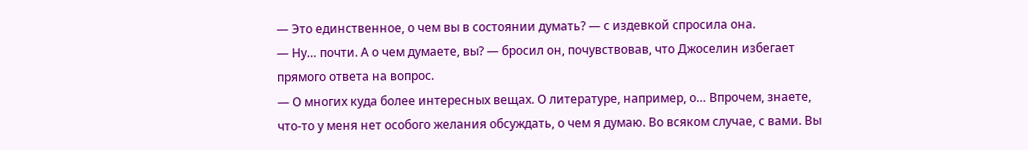— Это единственное, о чем вы в состоянии думать? — с издевкой спросила она.
— Ну… почти. А о чем думаете, вы? — бросил он, почувствовав, что Джоселин избегает прямого ответа на вопрос.
— О многих куда более интересных вещах. О литературе, например, о… Впрочем, знаете, что-то у меня нет особого желания обсуждать, о чем я думаю. Во всяком случае, с вами. Вы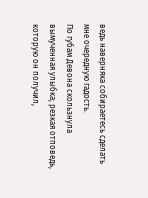ведь наверняка собираетесь сделать мне очередную гадость.
По губам Девона скользнула вымученная улыбка; резкая отповедь, которую он получил,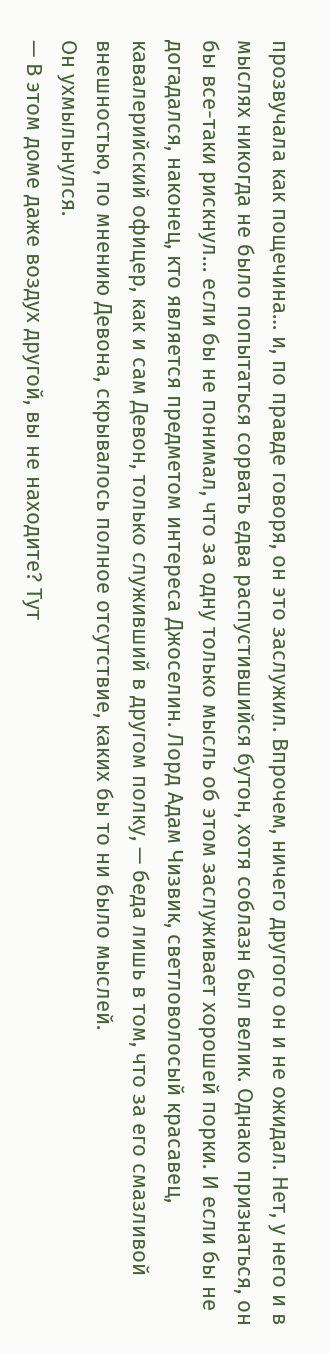прозвучала как пощечина… и, по правде говоря, он это заслужил. Впрочем, ничего другого он и не ожидал. Нет, у него и в мыслях никогда не было попытаться сорвать едва распустившийся бутон, хотя соблазн был велик. Однако признаться, он бы все-таки рискнул… если бы не понимал, что за одну только мысль об этом заслуживает хорошей порки. И если бы не догадался, наконец, кто является предметом интереса Джоселин. Лорд Адам Чизвик, светловолосый красавец, кавалерийский офицер, как и сам Девон, только служивший в другом полку, — беда лишь в том, что за его смазливой внешностью, по мнению Девона, скрывалось полное отсутствие, каких бы то ни было мыслей.
Он ухмыльнулся.
— В этом доме даже воздух другой, вы не находите? Тут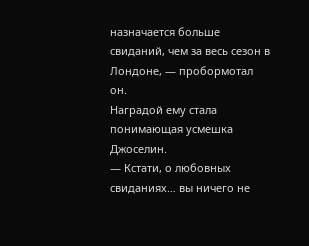назначается больше свиданий, чем за весь сезон в Лондоне, — пробормотал он.
Наградой ему стала понимающая усмешка Джоселин.
— Кстати, о любовных свиданиях… вы ничего не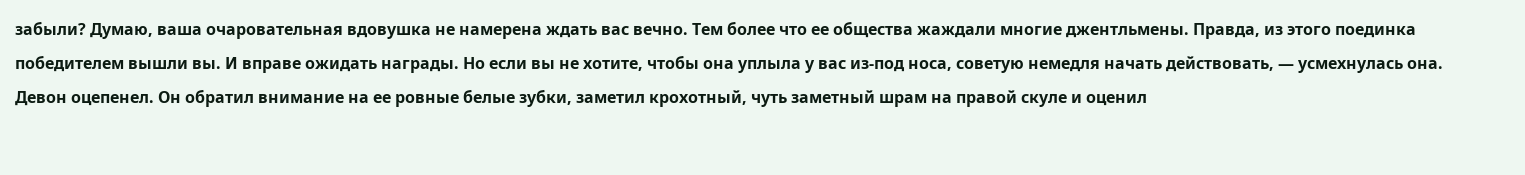забыли? Думаю, ваша очаровательная вдовушка не намерена ждать вас вечно. Тем более что ее общества жаждали многие джентльмены. Правда, из этого поединка победителем вышли вы. И вправе ожидать награды. Но если вы не хотите, чтобы она уплыла у вас из-под носа, советую немедля начать действовать, — усмехнулась она.
Девон оцепенел. Он обратил внимание на ее ровные белые зубки, заметил крохотный, чуть заметный шрам на правой скуле и оценил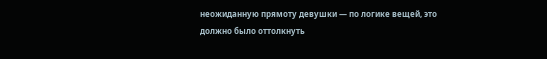неожиданную прямоту девушки — по логике вещей, это должно было оттолкнуть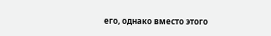его, однако вместо этого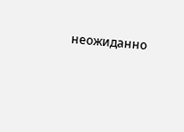неожиданно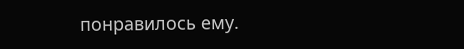понравилось ему.